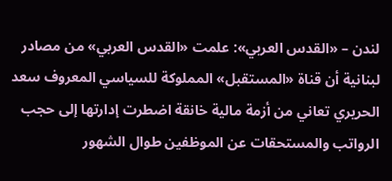لندن – «القدس العربي»: علمت «القدس العربي» من مصادر لبنانية أن قناة «المستقبل» المملوكة للسياسي المعروف سعد الحريري تعاني من أزمة مالية خانقة اضطرت إدارتها إلى حجب الرواتب والمستحقات عن الموظفين طوال الشهور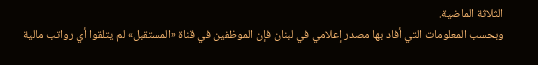الثلاثة الماضية.
وبحسب المعلومات التي أفاد بها مصدر إعلامي في لبنان فإن الموظفين في قناة «المستقبل» لم يتلقوا أي رواتب مالية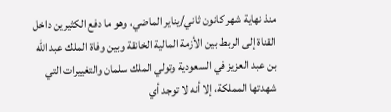منذ نهاية شهر كانون ثاني/يناير الماضي، وهو ما دفع الكثيرين داخل القناة إلى الربط بين الأزمة المالية الخانقة وبين وفاة الملك عبد الله بن عبد العزيز في السعودية وتولي الملك سلمان والتغييرات التي شهدتها المملكة، إلا أنه لا توجد أي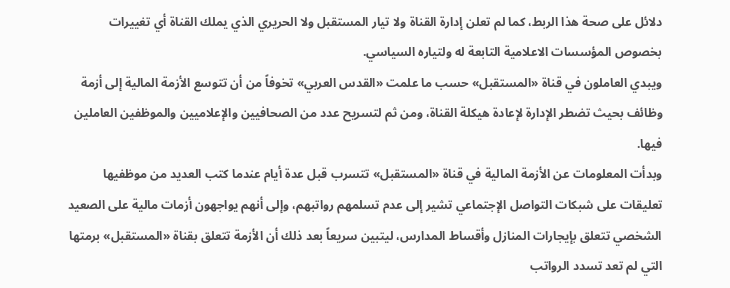دلائل على صحة هذا الربط، كما لم تعلن إدارة القناة ولا تيار المستقبل ولا الحريري الذي يملك القناة أي تغييرات بخصوص المؤسسات الاعلامية التابعة له ولتياره السياسي.
ويبدي العاملون في قناة «المستقبل» حسب ما علمت «القدس العربي» تخوفاً من أن تتوسع الأزمة المالية إلى أزمة وظائف بحيث تضطر الإدارة لإعادة هيكلة القناة، ومن ثم لتسريح عدد من الصحافيين والإعلاميين والموظفين العاملين فيها.
وبدأت المعلومات عن الأزمة المالية في قناة «المستقبل» تتسرب قبل عدة أيام عندما كتب العديد من موظفيها تعليقات على شبكات التواصل الإجتماعي تشير إلى عدم تسلمهم رواتبهم، وإلى أنهم يواجهون أزمات مالية على الصعيد الشخصي تتعلق بإيجارات المنازل وأقساط المدارس، ليتبين سريعاً بعد ذلك أن الأزمة تتعلق بقناة «المستقبل» برمتها التي لم تعد تسدد الرواتب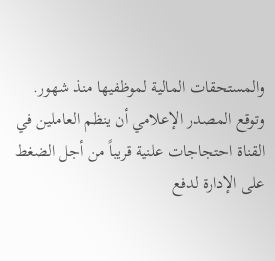والمستحقات المالية لموظفيها منذ شهور.
وتوقع المصدر الإعلامي أن ينظم العاملين في القناة احتجاجات علنية قريباً من أجل الضغط على الإدارة لدفع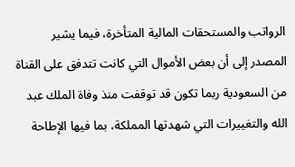الرواتب والمستحقات المالية المتأخرة، فيما يشير المصدر إلى أن بعض الأموال التي كانت تتدفق على القناة من السعودية ربما تكون قد توقفت منذ وفاة الملك عبد الله والتغييرات التي شهدتها المملكة، بما فيها الإطاحة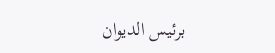برئيس الديوان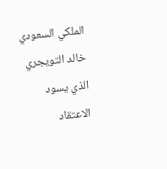الملكي السعودي خالد التويجري الذي يسود الاعتقاد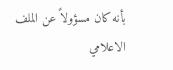بأنه كان مسؤولاً عن الملف الاعلامي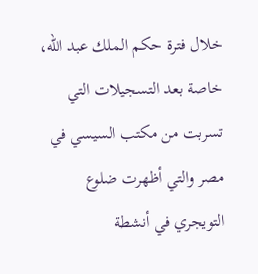خلال فترة حكم الملك عبد الله، خاصة بعد التسجيلات التي تسربت من مكتب السيسي في مصر والتي أظهرت ضلوع التويجري في أنشطة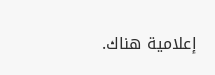إعلامية هناك.